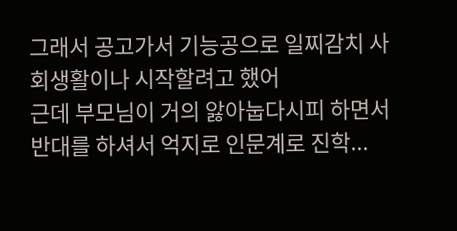그래서 공고가서 기능공으로 일찌감치 사회생활이나 시작할려고 했어
근데 부모님이 거의 앓아눕다시피 하면서 반대를 하셔서 억지로 인문계로 진학...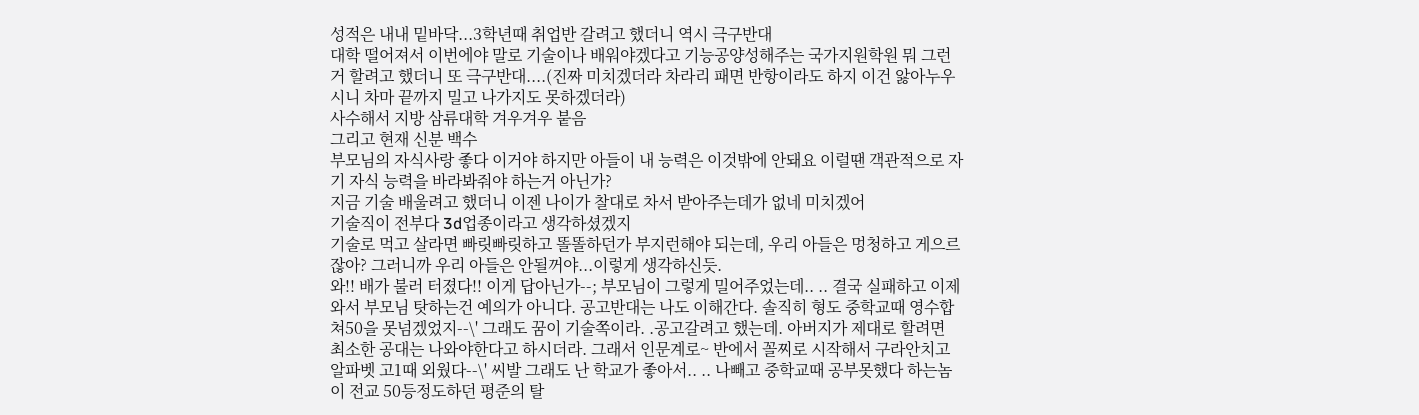성적은 내내 밑바닥...3학년때 취업반 갈려고 했더니 역시 극구반대
대학 떨어져서 이번에야 말로 기술이나 배워야겠다고 기능공양성해주는 국가지원학원 뭐 그런거 할려고 했더니 또 극구반대....(진짜 미치겠더라 차라리 패면 반항이라도 하지 이건 앓아누우시니 차마 끝까지 밀고 나가지도 못하겠더라)
사수해서 지방 삼류대학 겨우겨우 붙음
그리고 현재 신분 백수
부모님의 자식사랑 좋다 이거야 하지만 아들이 내 능력은 이것밖에 안돼요 이럴땐 객관적으로 자기 자식 능력을 바라봐줘야 하는거 아닌가?
지금 기술 배울려고 했더니 이젠 나이가 찰대로 차서 받아주는데가 없네 미치겠어
기술직이 전부다 3d업종이라고 생각하셨겠지
기술로 먹고 살라면 빠릿빠릿하고 똘똘하던가 부지런해야 되는데, 우리 아들은 멍청하고 게으르잖아? 그러니까 우리 아들은 안될꺼야...이렇게 생각하신듯.
와!! 배가 불러 터졌다!! 이게 답아닌가--; 부모님이 그렇게 밀어주었는데.. .. 결국 실패하고 이제와서 부모님 탓하는건 예의가 아니다. 공고반대는 나도 이해간다. 솔직히 형도 중학교때 영수합쳐50을 못넘겠었지--\' 그래도 꿈이 기술쪽이라. .공고갈려고 했는데. 아버지가 제대로 할려면 최소한 공대는 나와야한다고 하시더라. 그래서 인문계로~ 반에서 꼴찌로 시작해서 구라안치고 알파벳 고1때 외웠다--\' 씨발 그래도 난 학교가 좋아서.. .. 나빼고 중학교때 공부못했다 하는놈이 전교 50등정도하던 평준의 탈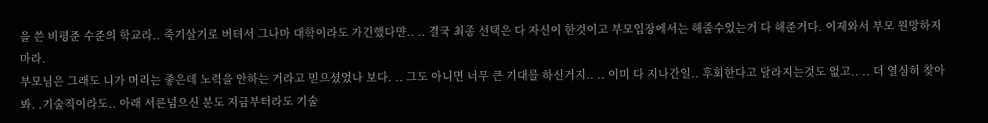을 쓴 비평준 수준의 학교라.. 죽기살기로 버텨서 그나마 대학이라도 가긴했다먄.. .. 결국 최종 선택은 다 자신이 한것이고 부모입장에서는 해줄수있는거 다 해준거다. 이제와서 부모 원망하지마라.
부모님은 그래도 니가 머리는 좋은데 노력을 안하는 거라고 믿으셨었나 보다. .. 그도 아니면 너무 큰 기대를 하신거지.. .. 이미 다 지나간일.. 후회한다고 달라지는것도 없고.. .. 더 열심히 찾아봐. .기술직이라도.. 아래 서른넘으신 분도 지금부터라도 기술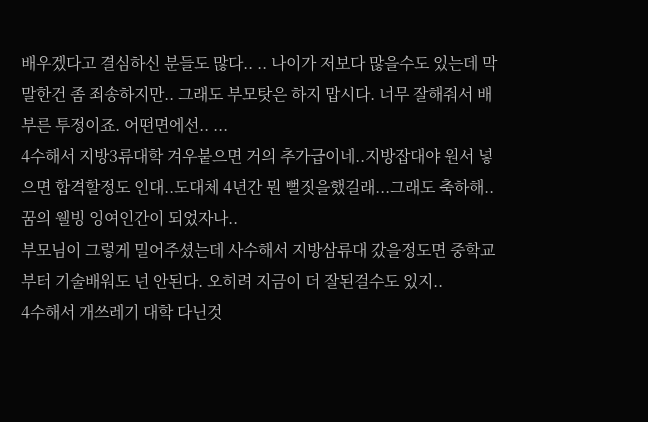배우겠다고 결심하신 분들도 많다.. .. 나이가 저보다 많을수도 있는데 막말한건 좀 죄송하지만.. 그래도 부모탓은 하지 맙시다. 너무 잘해줘서 배부른 투정이죠. 어떤면에선.. ...
4수해서 지방3류대학 겨우붙으면 거의 추가급이네..지방잡대야 원서 넣으면 합격할정도 인대..도대체 4년간 뭔 뻘짓을했길래...그래도 축하해..꿈의 웰빙 잉여인간이 되었자나..
부모님이 그렇게 밀어주셨는데 사수해서 지방삼류대 갔을정도면 중학교부터 기술배워도 넌 안된다. 오히려 지금이 더 잘된걸수도 있지..
4수해서 개쓰레기 대학 다닌것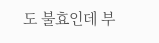도 불효인데 부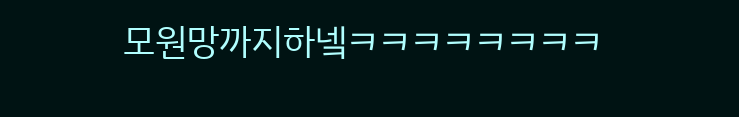모원망까지하넼ㅋㅋㅋㅋㅋㅋㅋㅋ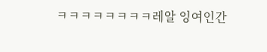ㅋㅋㅋㅋㅋㅋㅋㅋ레알 잉여인간